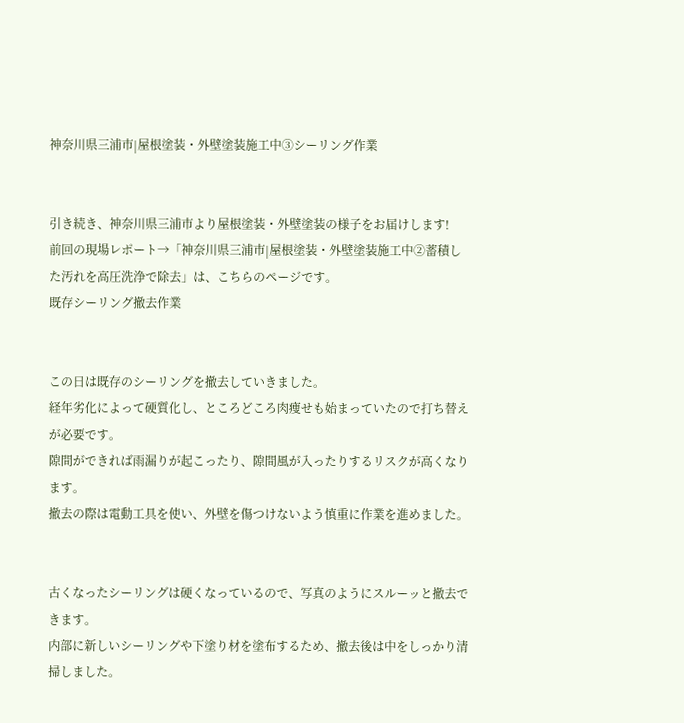神奈川県三浦市|屋根塗装・外壁塗装施工中③シーリング作業


引き続き、神奈川県三浦市より屋根塗装・外壁塗装の様子をお届けします!
前回の現場レポート→「神奈川県三浦市|屋根塗装・外壁塗装施工中②蓄積した汚れを高圧洗浄で除去」は、こちらのページです。
既存シーリング撤去作業


この日は既存のシーリングを撤去していきました。
経年劣化によって硬質化し、ところどころ肉痩せも始まっていたので打ち替えが必要です。
隙間ができれば雨漏りが起こったり、隙間風が入ったりするリスクが高くなります。
撤去の際は電動工具を使い、外壁を傷つけないよう慎重に作業を進めました。


古くなったシーリングは硬くなっているので、写真のようにスルーッと撤去できます。
内部に新しいシーリングや下塗り材を塗布するため、撤去後は中をしっかり清掃しました。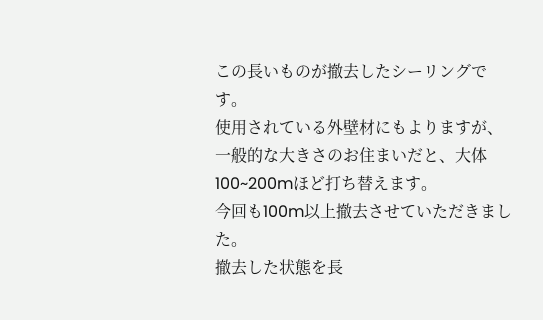この長いものが撤去したシーリングです。
使用されている外壁材にもよりますが、一般的な大きさのお住まいだと、大体100~200mほど打ち替えます。
今回も100m以上撤去させていただきました。
撤去した状態を長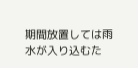期間放置しては雨水が入り込むた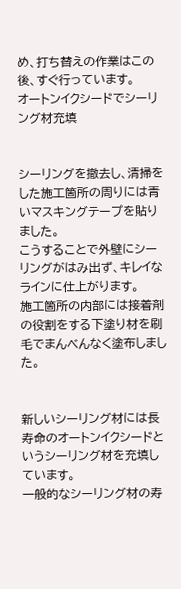め、打ち替えの作業はこの後、すぐ行っています。
オートンイクシードでシーリング材充填


シーリングを撤去し、清掃をした施工箇所の周りには青いマスキングテープを貼りました。
こうすることで外壁にシーリングがはみ出ず、キレイなラインに仕上がります。
施工箇所の内部には接着剤の役割をする下塗り材を刷毛でまんべんなく塗布しました。


新しいシーリング材には長寿命のオートンイクシードというシーリング材を充填しています。
一般的なシーリング材の寿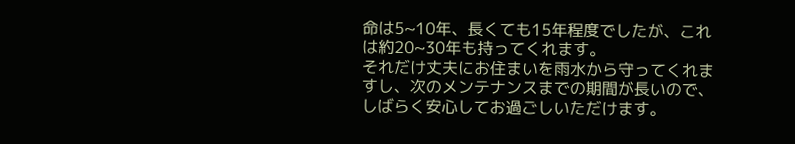命は5~10年、長くても15年程度でしたが、これは約20~30年も持ってくれます。
それだけ丈夫にお住まいを雨水から守ってくれますし、次のメンテナンスまでの期間が長いので、しばらく安心してお過ごしいただけます。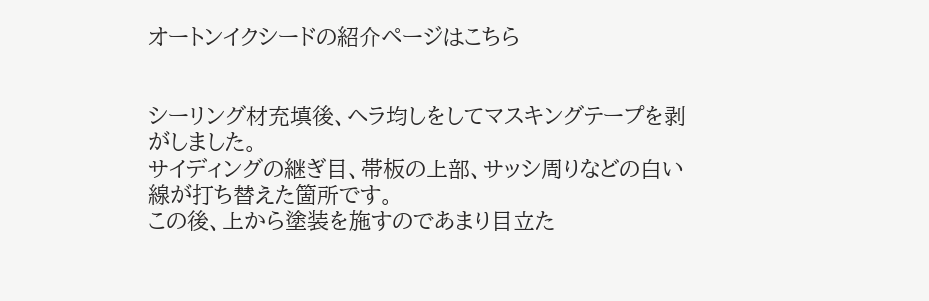オートンイクシードの紹介ページはこちら


シーリング材充填後、ヘラ均しをしてマスキングテープを剥がしました。
サイディングの継ぎ目、帯板の上部、サッシ周りなどの白い線が打ち替えた箇所です。
この後、上から塗装を施すのであまり目立た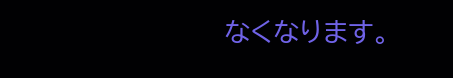なくなります。